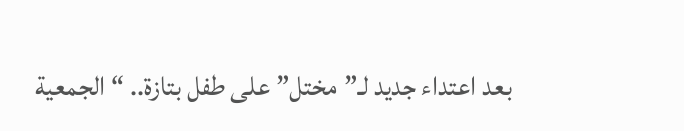بعد اعتداء جديد لـ”مختل” على طفل بتازة.. “الجمعية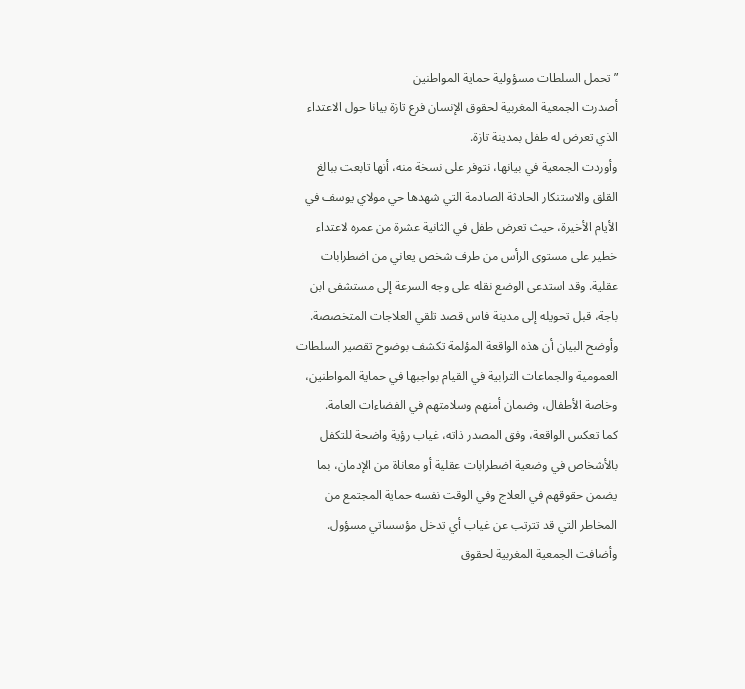” تحمل السلطات مسؤولية حماية المواطنين
أصدرت الجمعية المغربية لحقوق الإنسان فرع تازة بيانا حول الاعتداء الذي تعرض له طفل بمدينة تازة.
وأوردت الجمعية في بيانها، نتوفر على نسخة منه، أنها تابعت ببالغ القلق والاستنكار الحادثة الصادمة التي شهدها حي مولاي يوسف في الأيام الأخيرة، حيث تعرض طفل في الثانية عشرة من عمره لاعتداء خطير على مستوى الرأس من طرف شخص يعاني من اضطرابات عقلية. وقد استدعى الوضع نقله على وجه السرعة إلى مستشفى ابن باجة، قبل تحويله إلى مدينة فاس قصد تلقي العلاجات المتخصصة.
وأوضح البيان أن هذه الواقعة المؤلمة تكشف بوضوح تقصير السلطات العمومية والجماعات الترابية في القيام بواجبها في حماية المواطنين، وخاصة الأطفال، وضمان أمنهم وسلامتهم في الفضاءات العامة.
كما تعكس الواقعة، وفق المصدر ذاته، غياب رؤية واضحة للتكفل بالأشخاص في وضعية اضطرابات عقلية أو معاناة من الإدمان، بما يضمن حقوقهم في العلاج وفي الوقت نفسه حماية المجتمع من المخاطر التي قد تترتب عن غياب أي تدخل مؤسساتي مسؤول.
وأضافت الجمعية المغربية لحقوق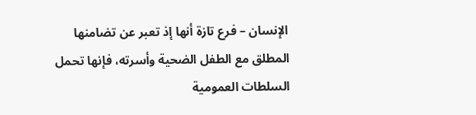الإنسان – فرع تازة أنها إذ تعبر عن تضامنها المطلق مع الطفل الضحية وأسرته، فإنها تحمل السلطات العمومية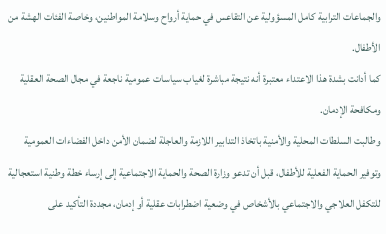والجماعات الترابية كامل المسؤولية عن التقاعس في حماية أرواح وسلامة المواطنين، وخاصة الفئات الهشة من الأطفال.
كما أدانت بشدة هذا الاعتداء معتبرة أنه نتيجة مباشرة لغياب سياسات عمومية ناجعة في مجال الصحة العقلية ومكافحة الإدمان.
وطالبت السلطات المحلية والأمنية باتخاذ التدابير اللازمة والعاجلة لضمان الأمن داخل الفضاءات العمومية وتوفير الحماية الفعلية للأطفال، قبل أن تدعو وزارة الصحة والحماية الاجتماعية إلى إرساء خطة وطنية استعجالية للتكفل العلاجي والاجتماعي بالأشخاص في وضعية اضطرابات عقلية أو إدمان، مجددة التأكيد على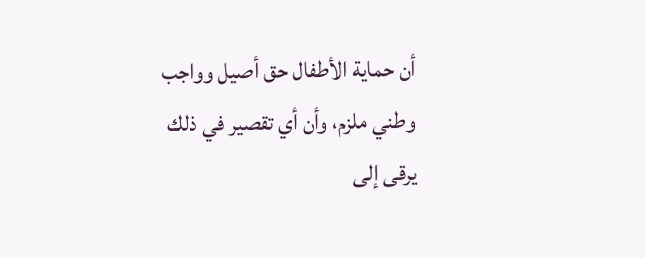أن حماية الأطفال حق أصيل وواجب وطني ملزم، وأن أي تقصير في ذلك يرقى إلى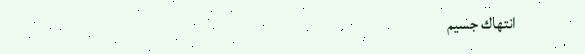انتهاك جسيم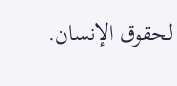لحقوق الإنسان.